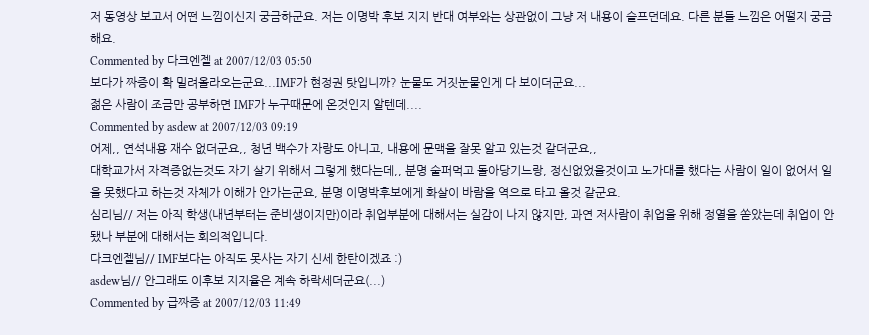저 동영상 보고서 어떤 느낌이신지 궁금하군요. 저는 이명박 후보 지지 반대 여부와는 상관없이 그냥 저 내용이 슬프던데요. 다른 분들 느낌은 어떨지 궁금해요.
Commented by 다크엔젤 at 2007/12/03 05:50
보다가 짜증이 확 밀려올라오는군요...IMF가 현정권 탓입니까? 눈물도 거짓눈물인게 다 보이더군요...
젊은 사람이 조금만 공부하면 IMF가 누구때문에 온것인지 알텐데....
Commented by asdew at 2007/12/03 09:19
어제,, 연석내용 재수 없더군요,, 청년 백수가 자랑도 아니고, 내용에 문맥을 잘못 알고 있는것 같더군요,,
대학교가서 자격증없는것도 자기 살기 위해서 그렇게 했다는데,, 분명 술퍼먹고 돌아당기느랑, 정신없었을것이고 노가대를 했다는 사람이 일이 없어서 일을 못했다고 하는것 자체가 이해가 안가는군요, 분명 이명박후보에게 화살이 바람을 역으로 타고 올것 같군요.
심리님// 저는 아직 학생(내년부터는 준비생이지만)이라 취업부분에 대해서는 실감이 나지 않지만, 과연 저사람이 취업을 위해 정열을 쏟았는데 취업이 안됐나 부분에 대해서는 회의적입니다.
다크엔젤님// IMF보다는 아직도 못사는 자기 신세 한탄이겠죠 :)
asdew님// 안그래도 이후보 지지율은 계속 하락세더군요(...)
Commented by 급짜증 at 2007/12/03 11:49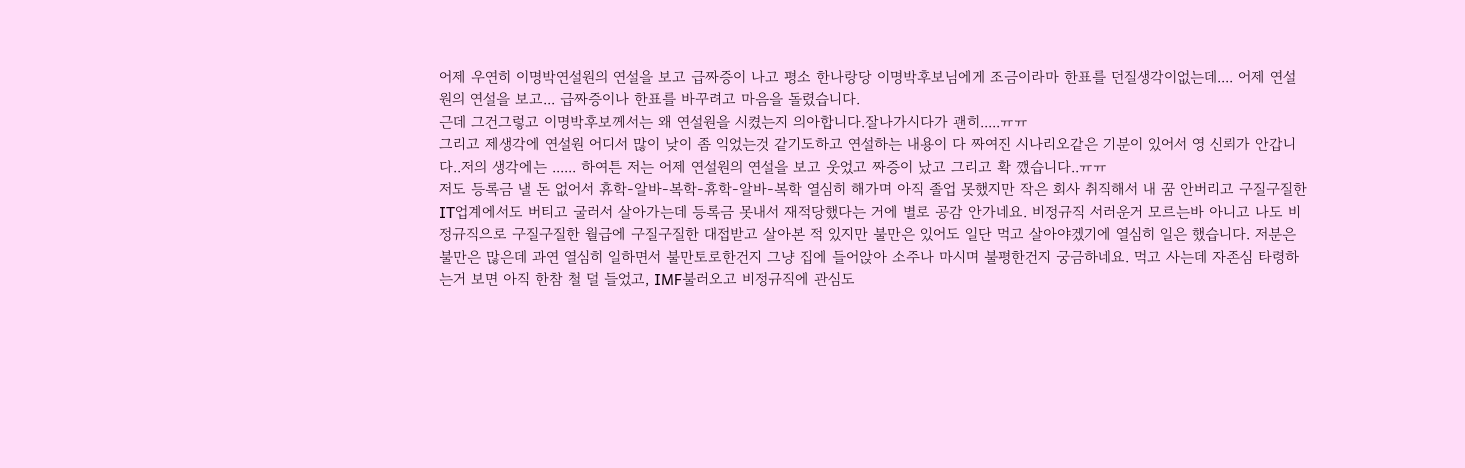어제 우연히 이명박연설원의 연설을 보고 급짜증이 나고 평소 한나랑당 이명박후보님에게 조금이라마 한표를 던질생각이없는데.... 어제 연설원의 연설을 보고... 급짜증이나 한표를 바꾸려고 마음을 돌렸습니다.
근데 그건그렇고 이명박후보께서는 왜 연설원을 시켰는지 의아합니다.잘나가시다가 괜히.....ㅠㅠ
그리고 제생각에 연설원 어디서 많이 낮이 좀 익었는것 같기도하고 연설하는 내용이 다 짜여진 시나리오같은 기분이 있어서 영 신뢰가 안갑니다..저의 생각에는 ...... 하여튼 저는 어제 연설원의 연설을 보고 웃었고 짜증이 났고 그리고 확 깼습니다..ㅠㅠ
저도 등록금 낼 돈 없어서 휴학-알바-복학-휴학-알바-복학 열심히 해가며 아직 졸업 못했지만 작은 회사 취직해서 내 꿈 안버리고 구질구질한 IT업계에서도 버티고 굴러서 살아가는데 등록금 못내서 재적당했다는 거에 별로 공감 안가네요. 비정규직 서러운거 모르는바 아니고 나도 비정규직으로 구질구질한 월급에 구질구질한 대접받고 살아본 적 있지만 불만은 있어도 일단 먹고 살아야겠기에 열심히 일은 했습니다. 저분은 불만은 많은데 과연 열심히 일하면서 불만토로한건지 그냥 집에 들어앉아 소주나 마시며 불평한건지 궁금하네요. 먹고 사는데 자존심 타령하는거 보면 아직 한참 철 덜 들었고, IMF불러오고 비정규직에 관심도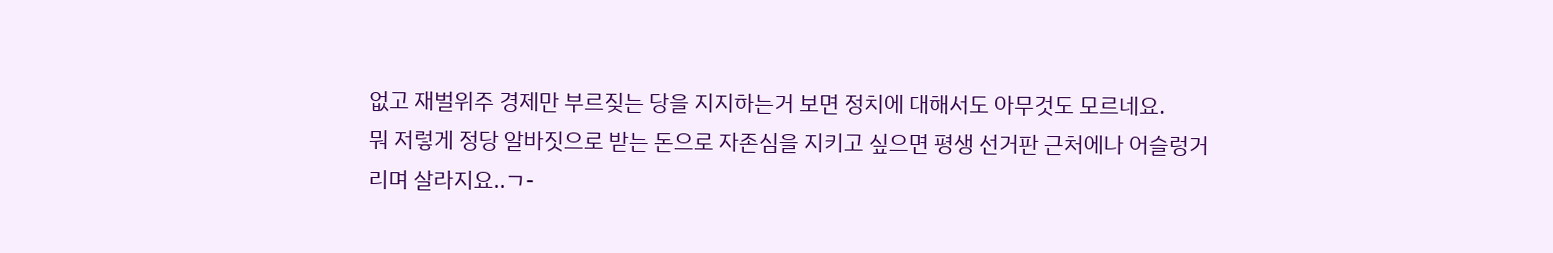없고 재벌위주 경제만 부르짖는 당을 지지하는거 보면 정치에 대해서도 아무것도 모르네요.
뭐 저렇게 정당 알바짓으로 받는 돈으로 자존심을 지키고 싶으면 평생 선거판 근처에나 어슬렁거리며 살라지요..ㄱ-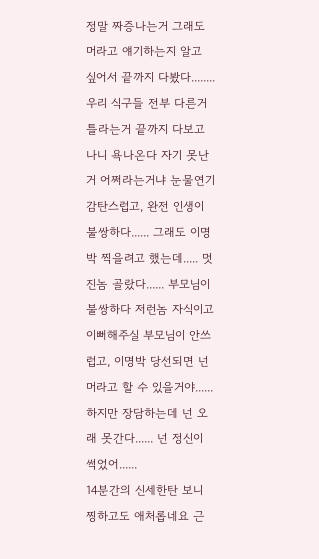정말 짜증나는거 그래도 머라고 얘기하는지 알고 싶어서 끝까지 다봤다........ 우리 식구들 전부 다른거 틀라는거 끝까지 다보고나니 욕나온다 자기 못난거 어쩌라는거냐 눈물연기 감탄스럽고, 완전 인생이 불쌍하다...... 그래도 이명박 찍을려고 했는데..... 멋진놈 골랐다...... 부모님이 불쌍하다 저런놈 자식이고 이뻐해주실 부모님이 안쓰럽고, 이명박 당선되면 넌 머라고 할 수 있을거야...... 하지만 장담하는데 넌 오래 못간다...... 넌 정신이 썩었어......
14분간의 신세한탄 보니 찡하고도 애처롭네요 근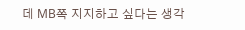데 MB쪽 지지하고 싶다는 생각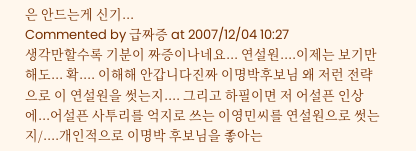은 안드는게 신기...
Commented by 급짜증 at 2007/12/04 10:27
생각만할수록 기분이 짜증이나네요... 연설원....이제는 보기만해도... 확.... 이해해 안갑니다진짜 이명박후보님 왜 저런 전략으로 이 연설원을 썻는지.... 그리고 하필이면 저 어설픈 인상에...어설픈 사투리를 억지로 쓰는 이영민씨를 연설원으로 썻는지/....개인적으로 이명박 후보님을 좋아는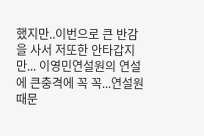했지만..이번으로 큰 반감을 사서 저또한 안타갑지만... 이영민연설원의 연설에 큰충격에 꼭 꼭...연설원때문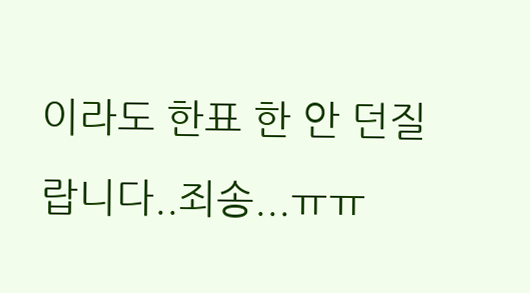이라도 한표 한 안 던질랍니다..죄송...ㅠㅠ